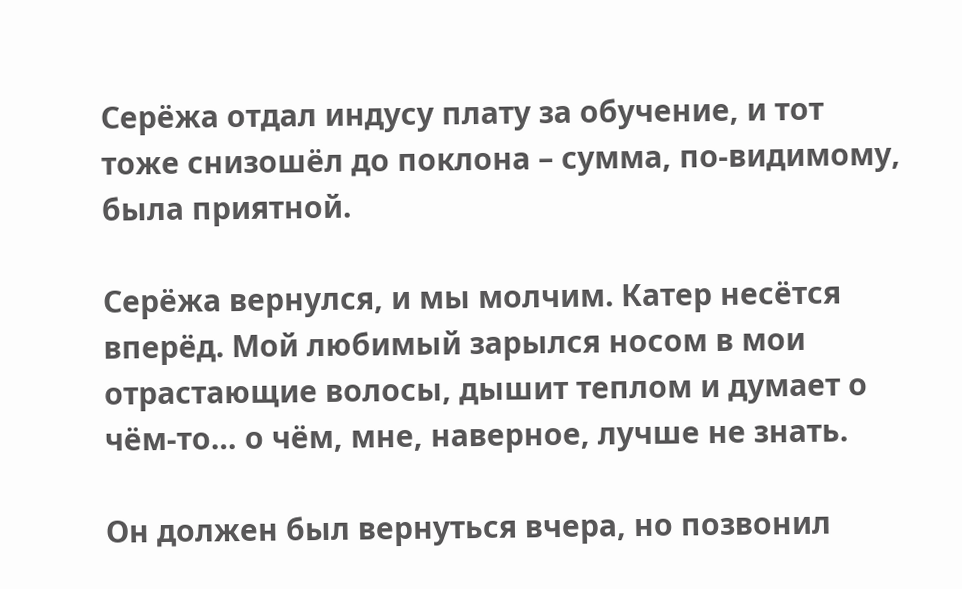Серёжа отдал индусу плату за обучение, и тот тоже снизошёл до поклона – сумма, по-видимому, была приятной.

Серёжа вернулся, и мы молчим. Катер несётся вперёд. Мой любимый зарылся носом в мои отрастающие волосы, дышит теплом и думает о чём-то… о чём, мне, наверное, лучше не знать.

Он должен был вернуться вчера, но позвонил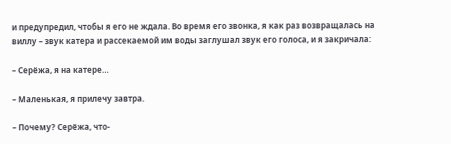и предупредил, чтобы я его не ждала. Во время его звонка, я как раз возвращалась на виллу – звук катера и рассекаемой им воды заглушал звук его голоса, и я закричала:

– Серёжа, я на катере…

– Маленькая, я прилечу завтра.

– Почему? Серёжа, что-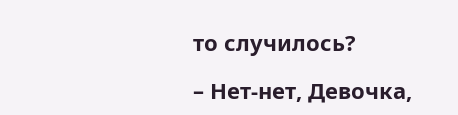то случилось?

– Нет-нет, Девочка,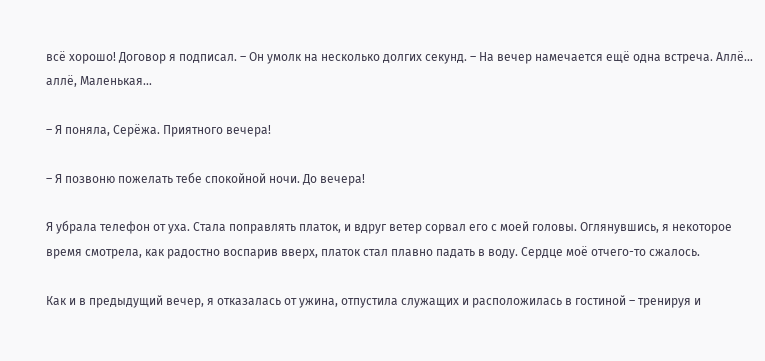всё хорошо! Договор я подписал. – Он умолк на несколько долгих секунд. – На вечер намечается ещё одна встреча. Аллё… аллё, Маленькая…

– Я поняла, Серёжа. Приятного вечера!

– Я позвоню пожелать тебе спокойной ночи. До вечера!

Я убрала телефон от уха. Стала поправлять платок, и вдруг ветер сорвал его с моей головы. Оглянувшись, я некоторое время смотрела, как радостно воспарив вверх, платок стал плавно падать в воду. Сердце моё отчего-то сжалось.

Как и в предыдущий вечер, я отказалась от ужина, отпустила служащих и расположилась в гостиной – тренируя и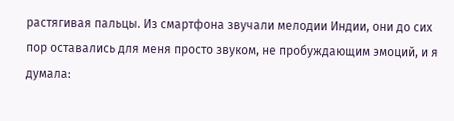растягивая пальцы. Из смартфона звучали мелодии Индии, они до сих пор оставались для меня просто звуком, не пробуждающим эмоций, и я думала: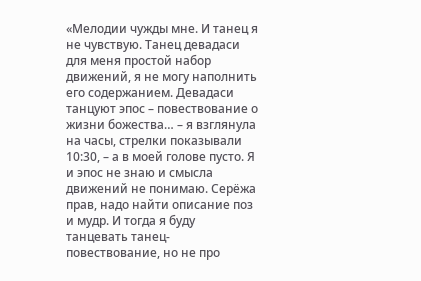«Мелодии чужды мне. И танец я не чувствую. Танец девадаси для меня простой набор движений, я не могу наполнить его содержанием. Девадаси танцуют эпос – повествование о жизни божества… – я взглянула на часы, стрелки показывали 10:30, – а в моей голове пусто. Я и эпос не знаю и смысла движений не понимаю. Серёжа прав, надо найти описание поз и мудр. И тогда я буду танцевать танец-повествование, но не про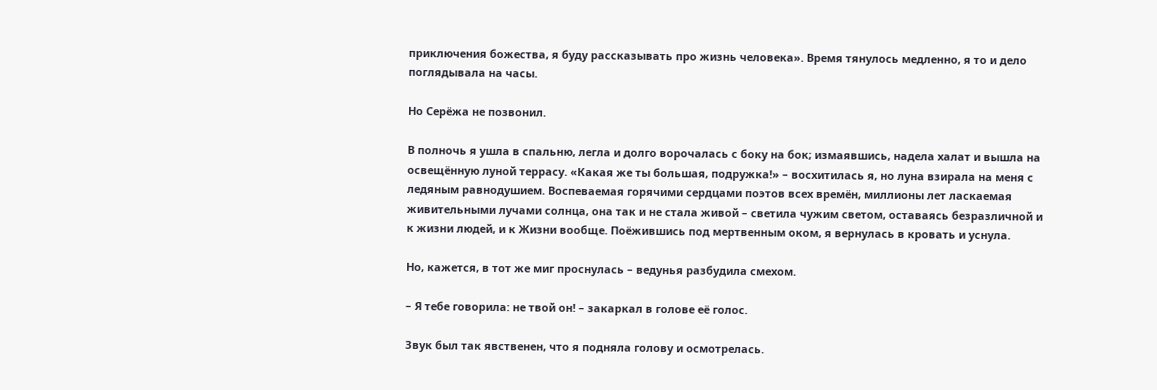приключения божества, я буду рассказывать про жизнь человека». Время тянулось медленно, я то и дело поглядывала на часы.

Но Серёжа не позвонил.

В полночь я ушла в спальню, легла и долго ворочалась с боку на бок; измаявшись, надела халат и вышла на освещённую луной террасу. «Какая же ты большая, подружка!» – восхитилась я, но луна взирала на меня с ледяным равнодушием. Воспеваемая горячими сердцами поэтов всех времён, миллионы лет ласкаемая живительными лучами солнца, она так и не стала живой – светила чужим светом, оставаясь безразличной и к жизни людей, и к Жизни вообще. Поёжившись под мертвенным оком, я вернулась в кровать и уснула.

Но, кажется, в тот же миг проснулась – ведунья разбудила смехом.

– Я тебе говорила: не твой он! – закаркал в голове её голос.

Звук был так явственен, что я подняла голову и осмотрелась.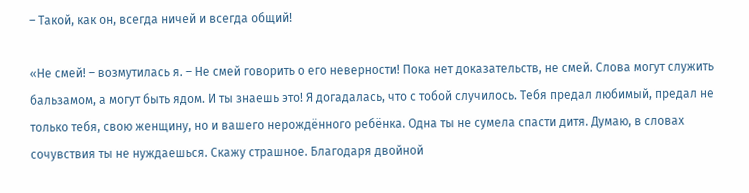– Такой, как он, всегда ничей и всегда общий!

«Не смей! – возмутилась я. – Не смей говорить о его неверности! Пока нет доказательств, не смей. Слова могут служить бальзамом, а могут быть ядом. И ты знаешь это! Я догадалась, что с тобой случилось. Тебя предал любимый, предал не только тебя, свою женщину, но и вашего нерождённого ребёнка. Одна ты не сумела спасти дитя. Думаю, в словах сочувствия ты не нуждаешься. Скажу страшное. Благодаря двойной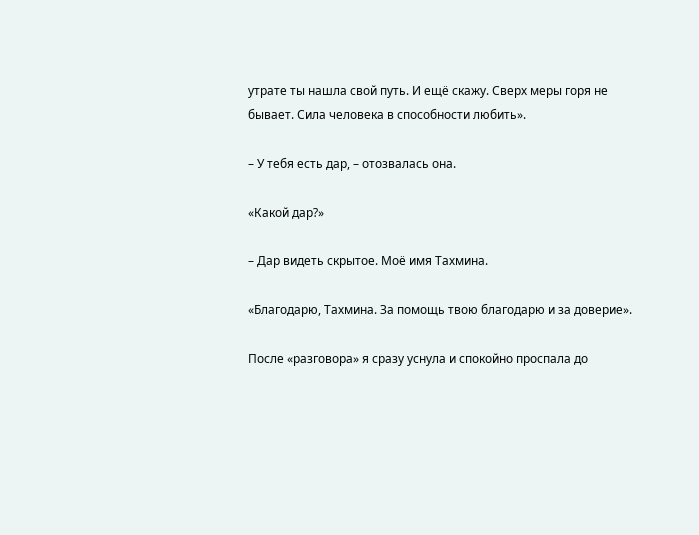утрате ты нашла свой путь. И ещё скажу. Сверх меры горя не бывает. Сила человека в способности любить».

– У тебя есть дар, – отозвалась она.

«Какой дар?»

– Дар видеть скрытое. Моё имя Тахмина.

«Благодарю, Тахмина. За помощь твою благодарю и за доверие».

После «разговора» я сразу уснула и спокойно проспала до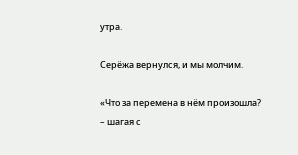утра.

Серёжа вернулся, и мы молчим.

«Что за перемена в нём произошла? – шагая с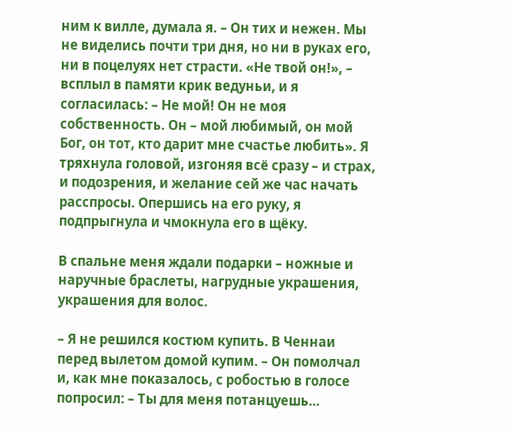ним к вилле, думала я. – Он тих и нежен. Мы не виделись почти три дня, но ни в руках его, ни в поцелуях нет страсти. «Не твой он!», – всплыл в памяти крик ведуньи, и я согласилась: – Не мой! Он не моя собственность. Он – мой любимый, он мой Бог, он тот, кто дарит мне счастье любить». Я тряхнула головой, изгоняя всё сразу – и страх, и подозрения, и желание сей же час начать расспросы. Опершись на его руку, я подпрыгнула и чмокнула его в щёку.

В спальне меня ждали подарки – ножные и наручные браслеты, нагрудные украшения, украшения для волос.

– Я не решился костюм купить. В Ченнаи перед вылетом домой купим. – Он помолчал и, как мне показалось, с робостью в голосе попросил: – Ты для меня потанцуешь…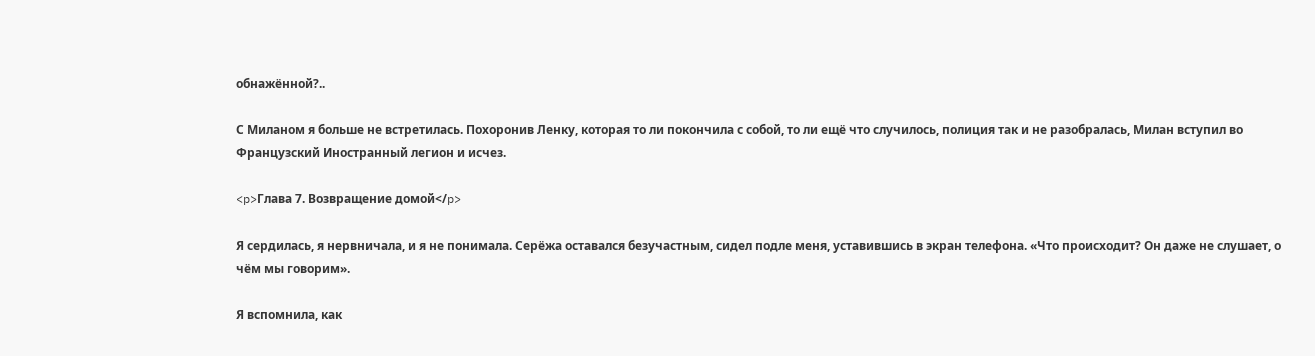обнажённой?..

С Миланом я больше не встретилась. Похоронив Ленку, которая то ли покончила с собой, то ли ещё что случилось, полиция так и не разобралась, Милан вступил во Французский Иностранный легион и исчез.

<p>Глава 7. Возвращение домой</p>

Я сердилась, я нервничала, и я не понимала. Серёжа оставался безучастным, сидел подле меня, уставившись в экран телефона. «Что происходит? Он даже не слушает, о чём мы говорим».

Я вспомнила, как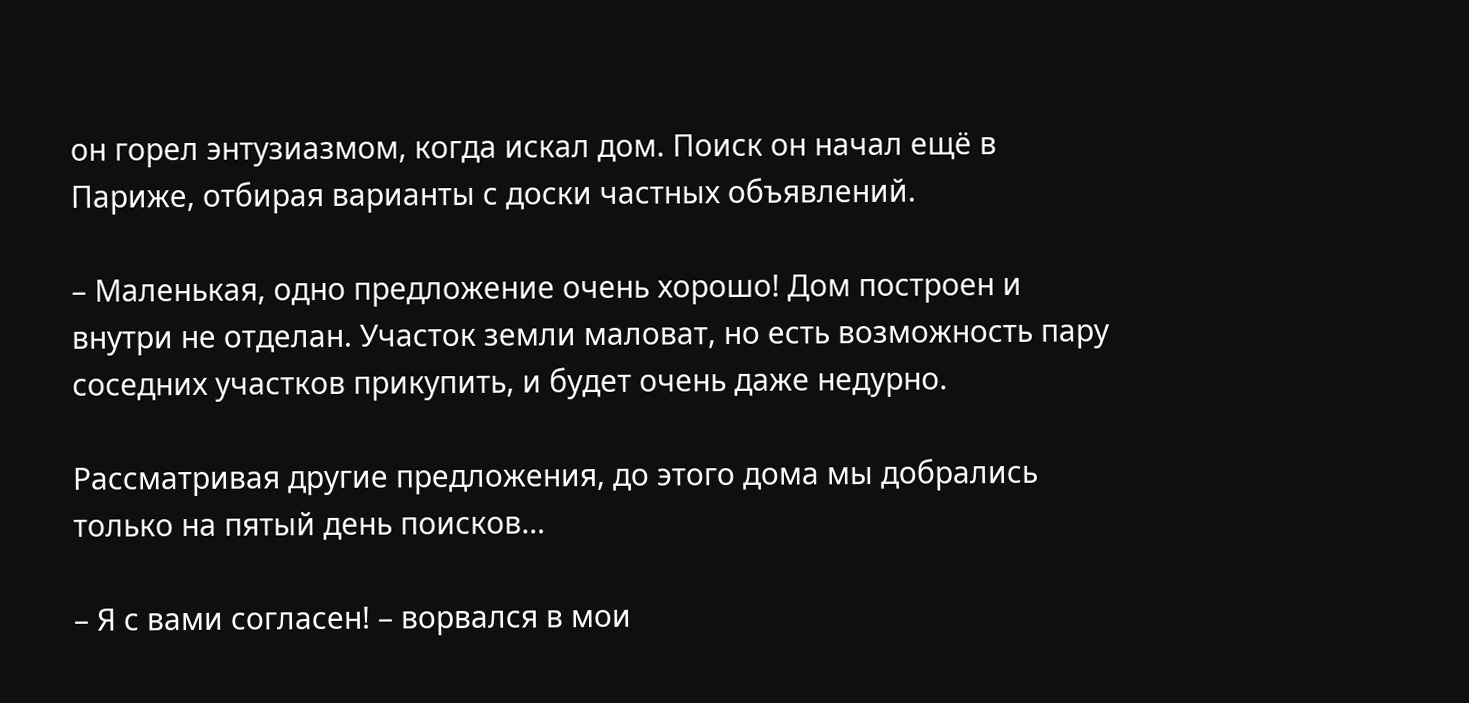он горел энтузиазмом, когда искал дом. Поиск он начал ещё в Париже, отбирая варианты с доски частных объявлений.

– Маленькая, одно предложение очень хорошо! Дом построен и внутри не отделан. Участок земли маловат, но есть возможность пару соседних участков прикупить, и будет очень даже недурно.

Рассматривая другие предложения, до этого дома мы добрались только на пятый день поисков…

– Я с вами согласен! – ворвался в мои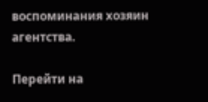воспоминания хозяин агентства.

Перейти на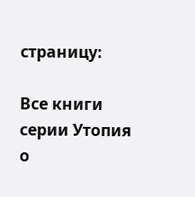страницу:

Все книги серии Утопия о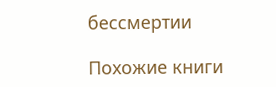бессмертии

Похожие книги